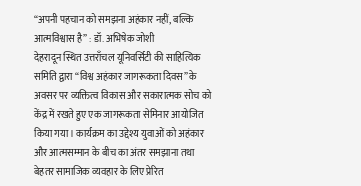“अपनी पहचान को समझना अहंकार नहीं, बल्कि आत्मविश्वास है” : डॉ. अभिषेक जोशी
देहरादून स्थित उत्तराँचल यूनिवर्सिटी की साहित्यिक समिति द्वारा “विश्व अहंकार जागरूकता दिवस” के अवसर पर व्यक्तित्व विकास और सकारात्मक सोच को केंद्र में रखते हुए एक जागरूकता सेमिनार आयोजित किया गया। कार्यक्रम का उद्देश्य युवाओं को अहंकार और आत्मसम्मान के बीच का अंतर समझाना तथा बेहतर सामाजिक व्यवहार के लिए प्रेरित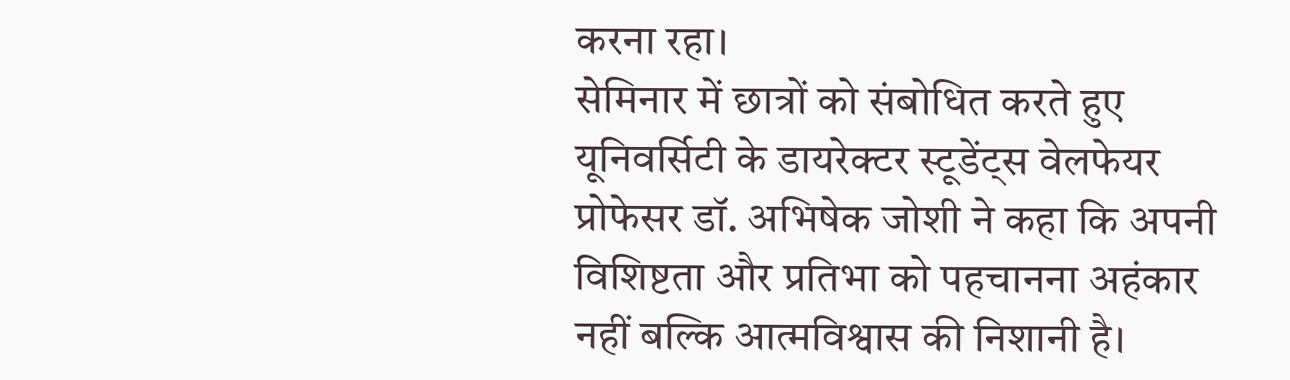करना रहा।
सेमिनार में छात्रों को संबोधित करते हुए यूनिवर्सिटी के डायरेक्टर स्टूडेंट्स वेलफेयर प्रोफेसर डॉ. अभिषेक जोशी ने कहा कि अपनी विशिष्टता और प्रतिभा को पहचानना अहंकार नहीं बल्कि आत्मविश्वास की निशानी है।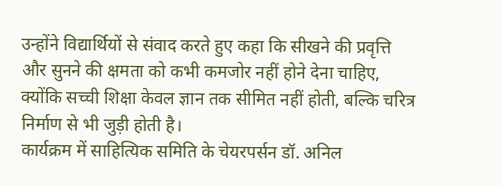उन्होंने विद्यार्थियों से संवाद करते हुए कहा कि सीखने की प्रवृत्ति और सुनने की क्षमता को कभी कमजोर नहीं होने देना चाहिए, क्योंकि सच्ची शिक्षा केवल ज्ञान तक सीमित नहीं होती, बल्कि चरित्र निर्माण से भी जुड़ी होती है।
कार्यक्रम में साहित्यिक समिति के चेयरपर्सन डॉ. अनिल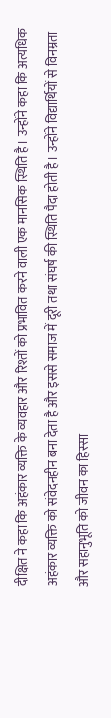दीक्षित ने कहा कि अहंकार व्यक्ति के व्यवहार और रिश्तों को प्रभावित करने वाली एक मानसिक स्थिति है। उन्होंने कहा कि अत्यधिक अहंकार व्यक्ति को संवेदनहीन बना देता है और इससे समाज में दूरी तथा संघर्ष की स्थिति पैदा होती है। उन्होंने विद्यार्थियों से विनम्रता और सहानुभूति को जीवन का हिस्सा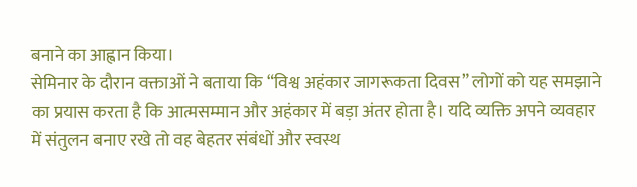बनाने का आह्वान किया।
सेमिनार के दौरान वक्ताओं ने बताया कि “विश्व अहंकार जागरूकता दिवस” लोगों को यह समझाने का प्रयास करता है कि आत्मसम्मान और अहंकार में बड़ा अंतर होता है। यदि व्यक्ति अपने व्यवहार में संतुलन बनाए रखे तो वह बेहतर संबंधों और स्वस्थ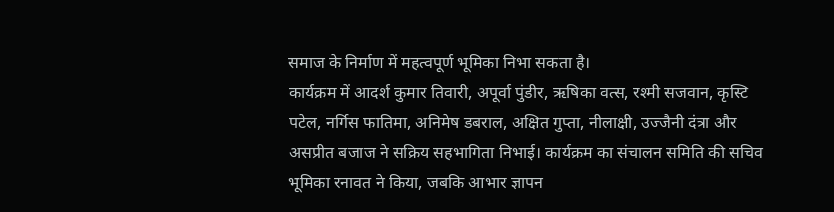समाज के निर्माण में महत्वपूर्ण भूमिका निभा सकता है।
कार्यक्रम में आदर्श कुमार तिवारी, अपूर्वा पुंडीर, ऋषिका वत्स, रश्मी सजवान, कृस्टि पटेल, नर्गिस फातिमा, अनिमेष डबराल, अक्षित गुप्ता, नीलाक्षी, उज्जैनी दंत्रा और असप्रीत बजाज ने सक्रिय सहभागिता निभाई। कार्यक्रम का संचालन समिति की सचिव भूमिका रनावत ने किया, जबकि आभार ज्ञापन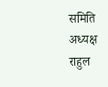समिति अध्यक्ष राहुल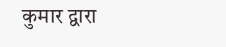कुमार द्वारा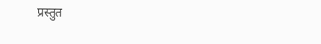प्रस्तुत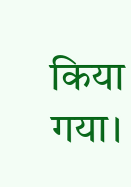किया गया।